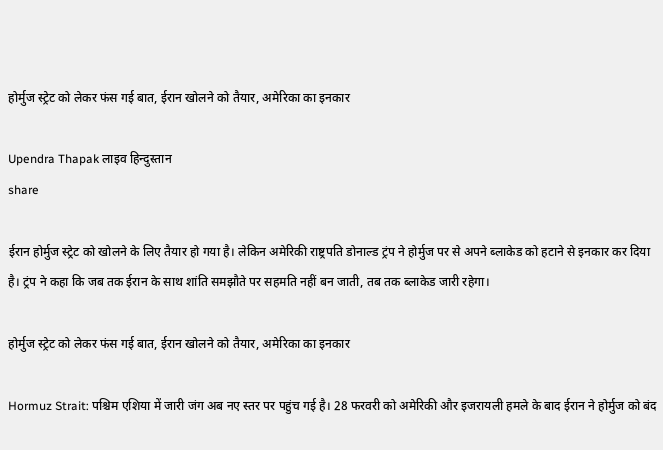होर्मुज स्ट्रेट को लेकर फंस गई बात, ईरान खोलने को तैयार, अमेरिका का इनकार

Upendra Thapak लाइव हिन्दुस्तान
share

ईरान होर्मुज स्ट्रेट को खोलने के लिए तैयार हो गया है। लेकिन अमेरिकी राष्ट्रपति डोनाल्ड ट्रंप ने होर्मुज पर से अपने ब्लाकेड को हटाने से इनकार कर दिया है। ट्रंप ने कहा कि जब तक ईरान के साथ शांति समझौते पर सहमति नहीं बन जाती, तब तक ब्लाकेड जारी रहेगा।

होर्मुज स्ट्रेट को लेकर फंस गई बात, ईरान खोलने को तैयार, अमेरिका का इनकार

Hormuz Strait: पश्चिम एशिया में जारी जंग अब नए स्तर पर पहुंच गई है। 28 फरवरी को अमेरिकी और इजरायली हमले के बाद ईरान ने होर्मुज को बंद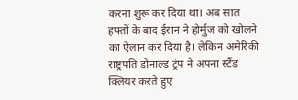करना शुरू कर दिया था। अब सात हफ्तों के बाद ईरान ने होर्मुज को खोलने का ऐलान कर दिया है। लेकिन अमेरिकी राष्ट्रपति डोनाल्ड ट्रंप ने अपना स्टैंड क्लियर करते हुए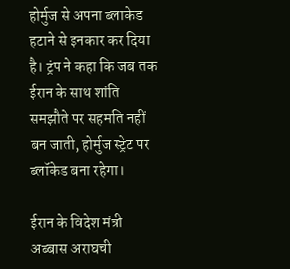होर्मुज से अपना ब्लाकेड हटाने से इनकार कर दिया है। ट्रंप ने कहा कि जब तक ईरान के साथ शांति समझौते पर सहमति नहीं बन जाती, होर्मुज स्ट्रेट पर ब्लॉकेड बना रहेगा।

ईरान के विदेश मंत्री अब्बास अराघची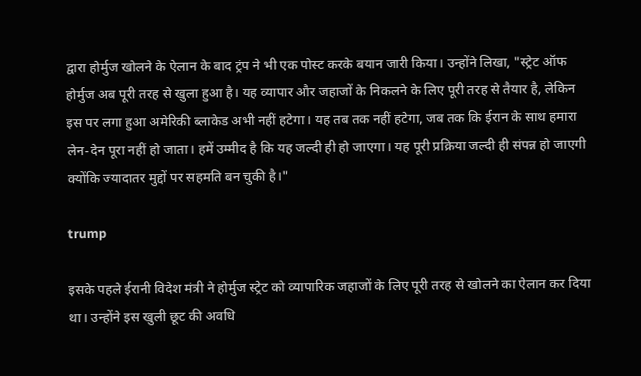द्वारा होर्मुज खोलने के ऐलान के बाद ट्रंप ने भी एक पोस्ट करके बयान जारी किया। उन्होंने लिखा, "स्ट्रेट ऑफ होर्मुज अब पूरी तरह से खुला हुआ है। यह व्यापार और जहाजों के निकलने के लिए पूरी तरह से तैयार है, लेकिन इस पर लगा हुआ अमेरिकी ब्लाकेड अभी नहीं हटेगा। यह तब तक नहीं हटेगा, जब तक कि ईरान के साथ हमारा लेन-देन पूरा नहीं हो जाता। हमें उम्मीद है कि यह जल्दी ही हो जाएगा। यह पूरी प्रक्रिया जल्दी ही संपन्न हो जाएगी क्योंकि ज्यादातर मुद्दों पर सहमति बन चुकी है।"

trump

इसके पहले ईरानी विदेश मंत्री ने होर्मुज स्ट्रेट को व्यापारिक जहाजों के लिए पूरी तरह से खोलने का ऐलान कर दिया था। उन्होंने इस खुली छूट की अवधि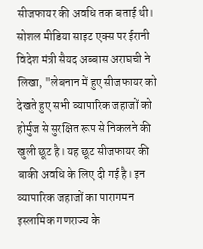सीजफायर की अवधि तक बताई थी। सोशल मीडिया साइट एक्स पर ईरानी विदेश मंत्री सैयद अब्बास अराघची ने लिखा, "लेबनान में हुए सीजफायर को देखते हुए सभी व्यापारिक जहाजों को होर्मुज से सुरक्षित रूप से निकलने की खुली छूट है। यह छूट सीजफायर की बाकी अवधि के लिए दी गई है। इन व्यापारिक जहाजों का पारागमन इस्लामिक गणराज्य के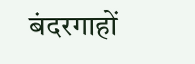बंदरगाहों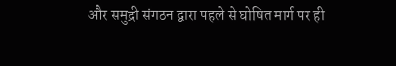और समुद्री संगठन द्वारा पहले से घोषित मार्ग पर ही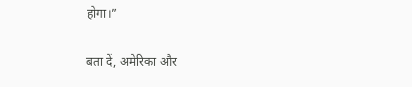होगा।”

बता दें, अमेरिका और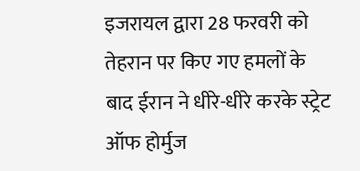इजरायल द्वारा 28 फरवरी को तेहरान पर किए गए हमलों के बाद ईरान ने धीरे-धीरे करके स्ट्रेट ऑफ होर्मुज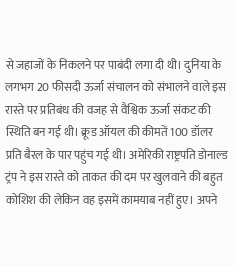से जहाजों के निकलने पर पाबंदी लगा दी थी। दुनिया के लगभग 20 फीसदी ऊर्जा संचालन को संभालने वाले इस रास्ते पर प्रतिबंध की वजह से वैश्विक ऊर्जा संकट की स्थिति बन गई थी। क्रूड ऑयल की कीमतें 100 डॉलर प्रति बैरल के पार पहुंच गई थी। अमेरिकी राष्ट्रपति डोनाल्ड ट्रंप ने इस रास्ते को ताकत की दम पर खुलवाने की बहुत कोशिश की लेकिन वह इसमें कामयाब नहीं हुए। अपने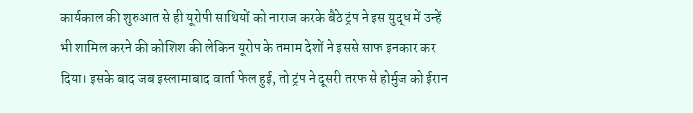कार्यकाल की शुरुआत से ही यूरोपी साथियों को नाराज करके बैठे ट्रंप ने इस युद्ध में उन्हें भी शामिल करने की कोशिश की लेकिन यूरोप के तमाम देशों ने इससे साफ इनकार कर दिया। इसके बाद जब इस्लामाबाद वार्ता फेल हुई, तो ट्रंप ने दूसरी तरफ से होर्मुज को ईरान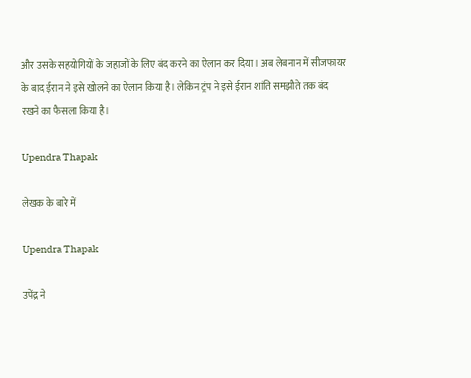और उसके सहयोगियों के जहाजों के लिए बंद करने का ऐलान कर दिया। अब लेबनान में सीजफायर के बाद ईरान ने इसे खोलने का ऐलान किया है। लेकिन ट्रंप ने इसे ईरान शांति समझौते तक बंद रखने का फैसला किया है।

Upendra Thapak

लेखक के बारे में

Upendra Thapak

उपेंद्र ने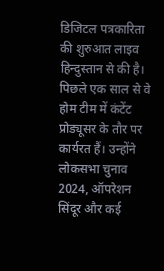डिजिटल पत्रकारिता की शुरुआत लाइव हिन्दुस्तान से की है। पिछले एक साल से वे होम टीम में कंटेंट प्रोड्यूसर के तौर पर कार्यरत हैं। उन्होंने लोकसभा चुनाव 2024, ऑपरेशन सिंदूर और कई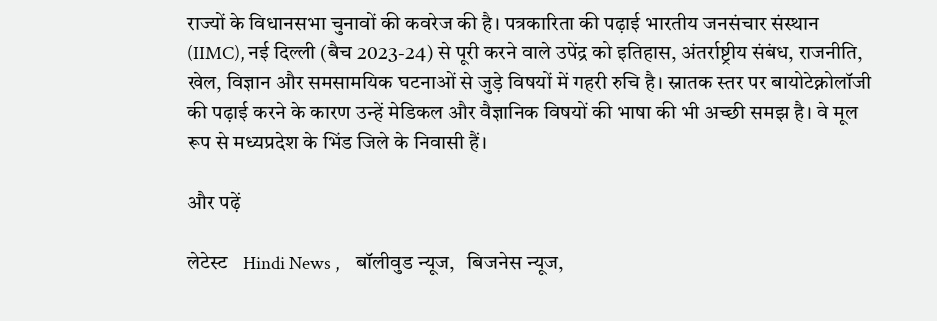राज्यों के विधानसभा चुनावों की कवरेज की है। पत्रकारिता की पढ़ाई भारतीय जनसंचार संस्थान (IIMC), नई दिल्ली (बैच 2023-24) से पूरी करने वाले उपेंद्र को इतिहास, अंतर्राष्ट्रीय संबंध, राजनीति, खेल, विज्ञान और समसामयिक घटनाओं से जुड़े विषयों में गहरी रुचि है। स्नातक स्तर पर बायोटेक्नोलॉजी की पढ़ाई करने के कारण उन्हें मेडिकल और वैज्ञानिक विषयों की भाषा की भी अच्छी समझ है। वे मूल रूप से मध्यप्रदेश के भिंड जिले के निवासी हैं।

और पढ़ें

लेटेस्ट   Hindi News ,    बॉलीवुड न्यूज,   बिजनेस न्यूज,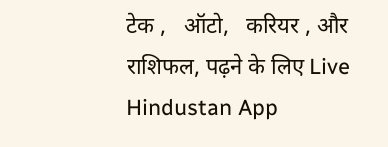टेक ,   ऑटो,   करियर , और   राशिफल, पढ़ने के लिए Live Hindustan App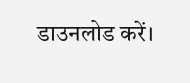डाउनलोड करें।